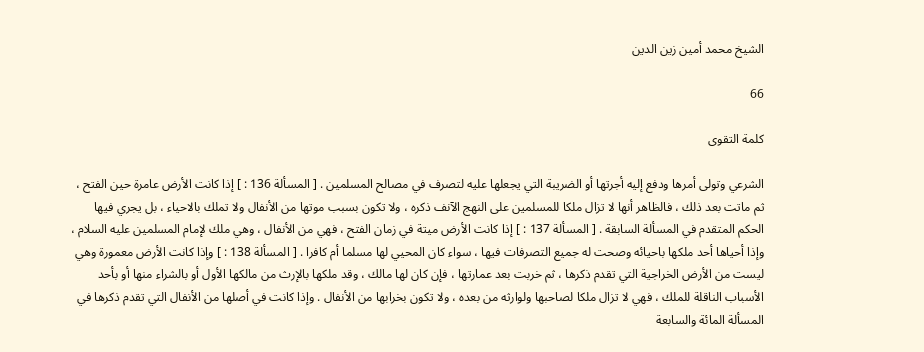الشيخ محمد أمين زين الدين

66

كلمة التقوى

الشرعي وتولى أمرها ودفع إليه أجرتها أو الضريبة التي يجعلها عليه لتصرف في مصالح المسلمين . [ المسألة 136 : ] إذا كانت الأرض عامرة حين الفتح ، ثم ماتت بعد ذلك ، فالظاهر أنها لا تزال ملكا للمسلمين على النهج الآنف ذكره ، ولا تكون بسبب موتها من الأنفال ولا تملك بالاحياء ، بل يجري فيها الحكم المتقدم في المسألة السابقة . [ المسألة 137 : ] إذا كانت الأرض ميتة في زمان الفتح ، فهي من الأنفال ، وهي ملك لإمام المسلمين عليه السلام ، وإذا أحياها أحد ملكها باحيائه وصحت له جميع التصرفات فيها ، سواء كان المحيي لها مسلما أم كافرا . [ المسألة 138 : ] وإذا كانت الأرض معمورة وهي ليست من الأرض الخراجية التي تقدم ذكرها ، ثم خربت بعد عمارتها ، فإن كان لها مالك ، وقد ملكها بالإرث من مالكها الأول أو بالشراء منها أو بأحد الأسباب الناقلة للملك ، فهي لا تزال ملكا لصاحبها ولوارثه من بعده ، ولا تكون بخرابها من الأنفال . وإذا كانت في أصلها من الأنفال التي تقدم ذكرها في المسألة المائة والسابعة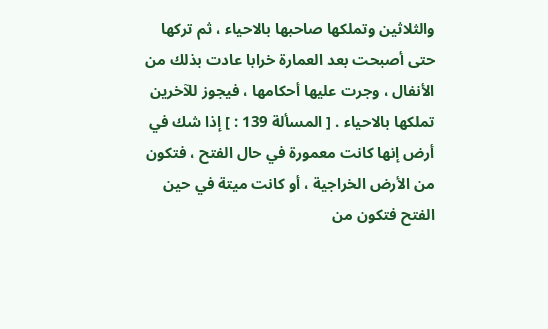والثلاثين وتملكها صاحبها بالاحياء ، ثم تركها حتى أصبحت بعد العمارة خرابا عادت بذلك من الأنفال ، وجرت عليها أحكامها ، فيجوز للآخرين تملكها بالاحياء . [ المسألة 139 : ] إذا شك في أرض إنها كانت معمورة في حال الفتح ، فتكون من الأرض الخراجية ، أو كانت ميتة في حين الفتح فتكون من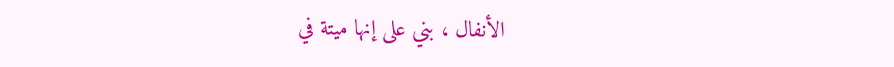الأنفال ، بني على إنها ميتة في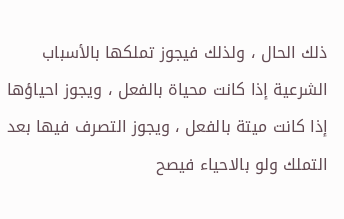ذلك الحال ، ولذلك فيجوز تملكها بالأسباب الشرعية إذا كانت محياة بالفعل ، ويجوز احياؤها إذا كانت ميتة بالفعل ، ويجوز التصرف فيها بعد التملك ولو بالاحياء فيصح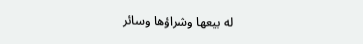له بيعها وشراؤها وسائر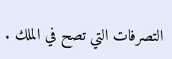التصرفات التي تصح في الملك .